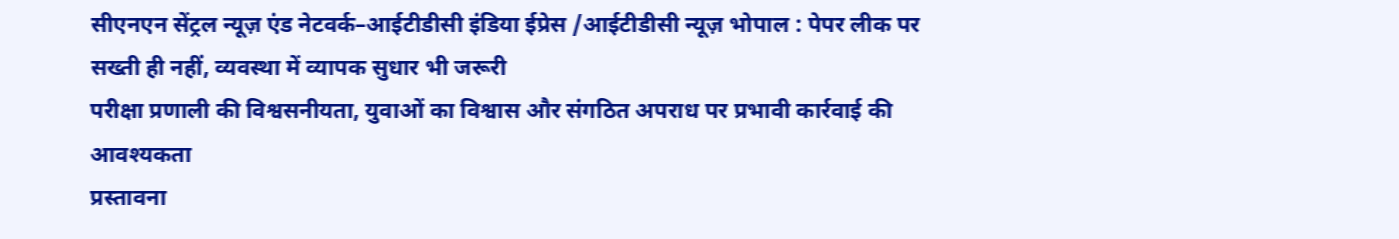सीएनएन सेंट्रल न्यूज़ एंड नेटवर्क–आईटीडीसी इंडिया ईप्रेस /आईटीडीसी न्यूज़ भोपाल : पेपर लीक पर सख्ती ही नहीं, व्यवस्था में व्यापक सुधार भी जरूरी
परीक्षा प्रणाली की विश्वसनीयता, युवाओं का विश्वास और संगठित अपराध पर प्रभावी कार्रवाई की आवश्यकता
प्रस्तावना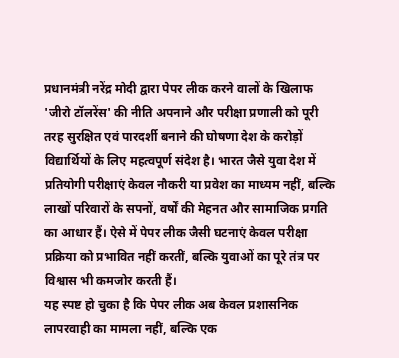प्रधानमंत्री नरेंद्र मोदी द्वारा पेपर लीक करने वालों के खिलाफ 'जीरो टॉलरेंस' की नीति अपनाने और परीक्षा प्रणाली को पूरी तरह सुरक्षित एवं पारदर्शी बनाने की घोषणा देश के करोड़ों विद्यार्थियों के लिए महत्वपूर्ण संदेश है। भारत जैसे युवा देश में प्रतियोगी परीक्षाएं केवल नौकरी या प्रवेश का माध्यम नहीं, बल्कि लाखों परिवारों के सपनों, वर्षों की मेहनत और सामाजिक प्रगति का आधार हैं। ऐसे में पेपर लीक जैसी घटनाएं केवल परीक्षा प्रक्रिया को प्रभावित नहीं करतीं, बल्कि युवाओं का पूरे तंत्र पर विश्वास भी कमजोर करती हैं।
यह स्पष्ट हो चुका है कि पेपर लीक अब केवल प्रशासनिक लापरवाही का मामला नहीं, बल्कि एक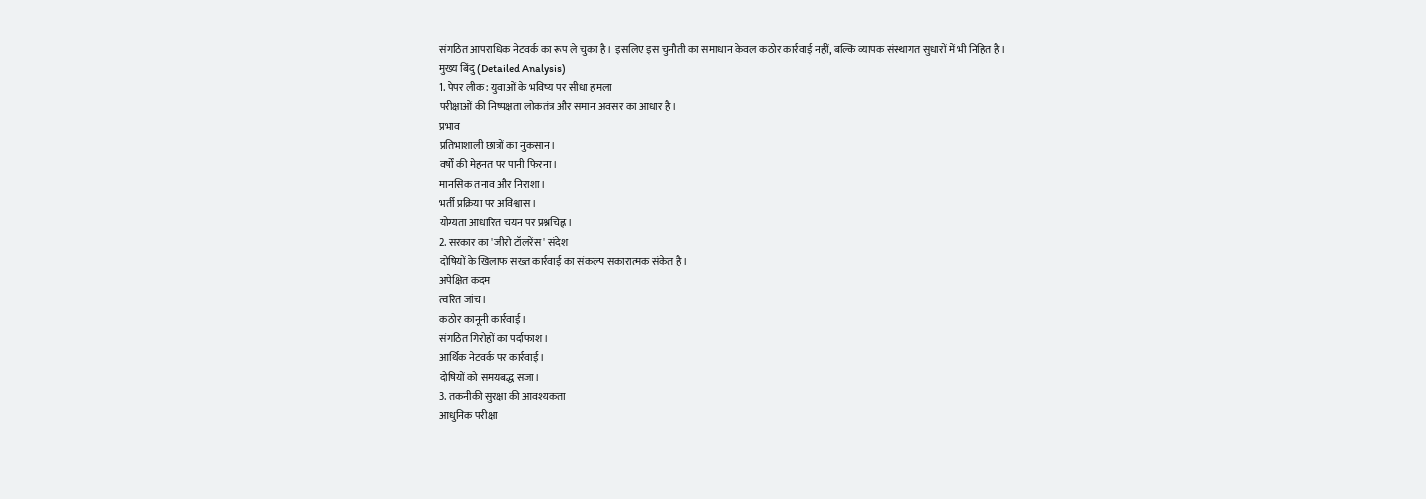संगठित आपराधिक नेटवर्क का रूप ले चुका है। इसलिए इस चुनौती का समाधान केवल कठोर कार्रवाई नहीं, बल्कि व्यापक संस्थागत सुधारों में भी निहित है।
मुख्य बिंदु (Detailed Analysis)
1. पेपर लीक: युवाओं के भविष्य पर सीधा हमला
परीक्षाओं की निष्पक्षता लोकतंत्र और समान अवसर का आधार है।
प्रभाव
प्रतिभाशाली छात्रों का नुकसान।
वर्षों की मेहनत पर पानी फिरना।
मानसिक तनाव और निराशा।
भर्ती प्रक्रिया पर अविश्वास।
योग्यता आधारित चयन पर प्रश्नचिह्न।
2. सरकार का 'जीरो टॉलरेंस' संदेश
दोषियों के खिलाफ सख्त कार्रवाई का संकल्प सकारात्मक संकेत है।
अपेक्षित कदम
त्वरित जांच।
कठोर कानूनी कार्रवाई।
संगठित गिरोहों का पर्दाफाश।
आर्थिक नेटवर्क पर कार्रवाई।
दोषियों को समयबद्ध सजा।
3. तकनीकी सुरक्षा की आवश्यकता
आधुनिक परीक्षा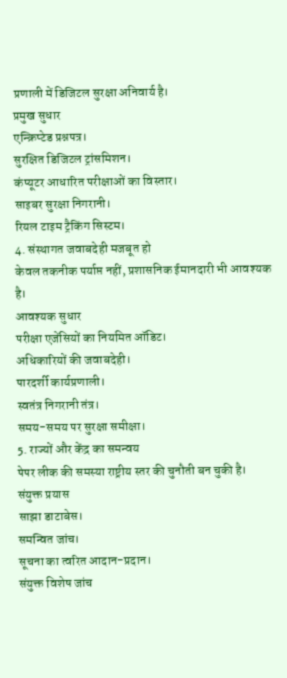प्रणाली में डिजिटल सुरक्षा अनिवार्य है।
प्रमुख सुधार
एन्क्रिप्टेड प्रश्नपत्र।
सुरक्षित डिजिटल ट्रांसमिशन।
कंप्यूटर आधारित परीक्षाओं का विस्तार।
साइबर सुरक्षा निगरानी।
रियल टाइम ट्रैकिंग सिस्टम।
4. संस्थागत जवाबदेही मजबूत हो
केवल तकनीक पर्याप्त नहीं, प्रशासनिक ईमानदारी भी आवश्यक है।
आवश्यक सुधार
परीक्षा एजेंसियों का नियमित ऑडिट।
अधिकारियों की जवाबदेही।
पारदर्शी कार्यप्रणाली।
स्वतंत्र निगरानी तंत्र।
समय-समय पर सुरक्षा समीक्षा।
5. राज्यों और केंद्र का समन्वय
पेपर लीक की समस्या राष्ट्रीय स्तर की चुनौती बन चुकी है।
संयुक्त प्रयास
साझा डाटाबेस।
समन्वित जांच।
सूचना का त्वरित आदान-प्रदान।
संयुक्त विशेष जांच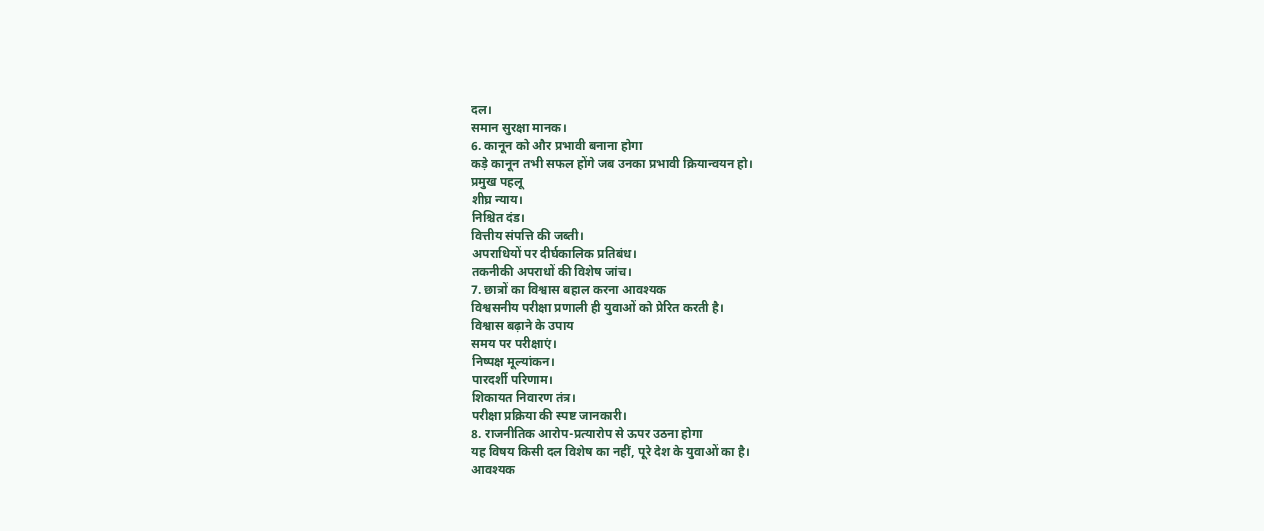दल।
समान सुरक्षा मानक।
6. कानून को और प्रभावी बनाना होगा
कड़े कानून तभी सफल होंगे जब उनका प्रभावी क्रियान्वयन हो।
प्रमुख पहलू
शीघ्र न्याय।
निश्चित दंड।
वित्तीय संपत्ति की जब्ती।
अपराधियों पर दीर्घकालिक प्रतिबंध।
तकनीकी अपराधों की विशेष जांच।
7. छात्रों का विश्वास बहाल करना आवश्यक
विश्वसनीय परीक्षा प्रणाली ही युवाओं को प्रेरित करती है।
विश्वास बढ़ाने के उपाय
समय पर परीक्षाएं।
निष्पक्ष मूल्यांकन।
पारदर्शी परिणाम।
शिकायत निवारण तंत्र।
परीक्षा प्रक्रिया की स्पष्ट जानकारी।
8. राजनीतिक आरोप-प्रत्यारोप से ऊपर उठना होगा
यह विषय किसी दल विशेष का नहीं, पूरे देश के युवाओं का है।
आवश्यक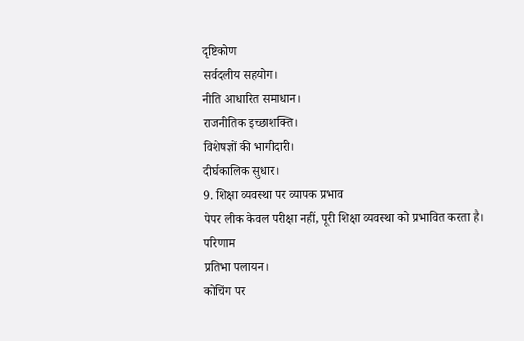दृष्टिकोण
सर्वदलीय सहयोग।
नीति आधारित समाधान।
राजनीतिक इच्छाशक्ति।
विशेषज्ञों की भागीदारी।
दीर्घकालिक सुधार।
9. शिक्षा व्यवस्था पर व्यापक प्रभाव
पेपर लीक केवल परीक्षा नहीं, पूरी शिक्षा व्यवस्था को प्रभावित करता है।
परिणाम
प्रतिभा पलायन।
कोचिंग पर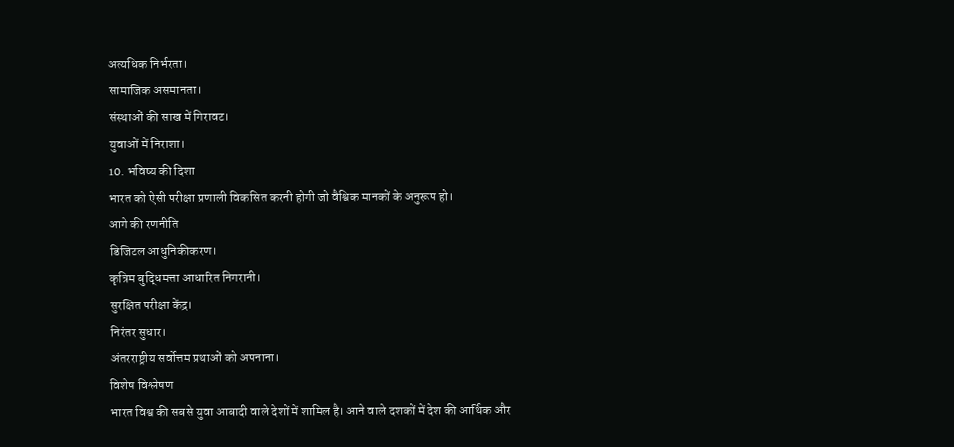अत्यधिक निर्भरता।
सामाजिक असमानता।
संस्थाओं की साख में गिरावट।
युवाओं में निराशा।
10. भविष्य की दिशा
भारत को ऐसी परीक्षा प्रणाली विकसित करनी होगी जो वैश्विक मानकों के अनुरूप हो।
आगे की रणनीति
डिजिटल आधुनिकीकरण।
कृत्रिम बुद्धिमत्ता आधारित निगरानी।
सुरक्षित परीक्षा केंद्र।
निरंतर सुधार।
अंतरराष्ट्रीय सर्वोत्तम प्रथाओं को अपनाना।
विशेष विश्लेषण
भारत विश्व की सबसे युवा आबादी वाले देशों में शामिल है। आने वाले दशकों में देश की आर्थिक और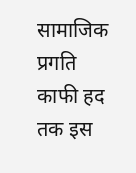सामाजिक प्रगति काफी हद तक इस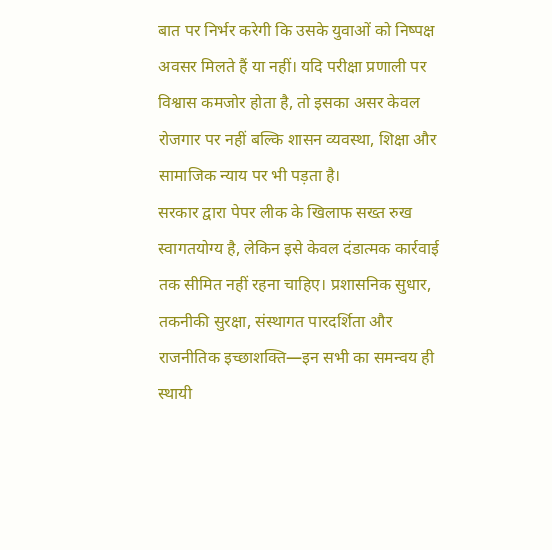बात पर निर्भर करेगी कि उसके युवाओं को निष्पक्ष अवसर मिलते हैं या नहीं। यदि परीक्षा प्रणाली पर विश्वास कमजोर होता है, तो इसका असर केवल रोजगार पर नहीं बल्कि शासन व्यवस्था, शिक्षा और सामाजिक न्याय पर भी पड़ता है।
सरकार द्वारा पेपर लीक के खिलाफ सख्त रुख स्वागतयोग्य है, लेकिन इसे केवल दंडात्मक कार्रवाई तक सीमित नहीं रहना चाहिए। प्रशासनिक सुधार, तकनीकी सुरक्षा, संस्थागत पारदर्शिता और राजनीतिक इच्छाशक्ति—इन सभी का समन्वय ही स्थायी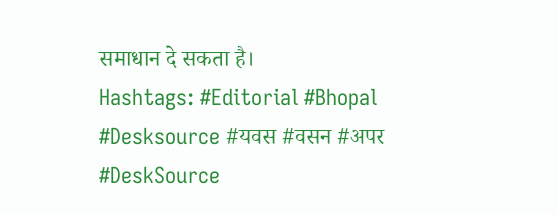समाधान दे सकता है।
Hashtags: #Editorial #Bhopal #Desksource #यवस #वसन #अपर #DeskSource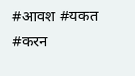#आवश #यकत #करन